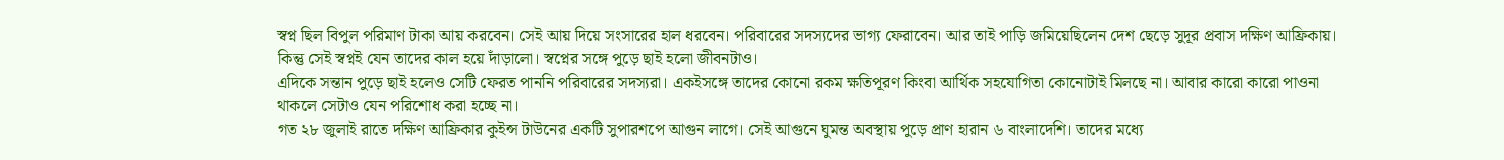স্বপ্ন ছিল বিপুল পরিমাণ টাকা আয় করবেন। সেই আয় দিয়ে সংসারের হাল ধরবেন। পরিবারের সদস্যদের ভাগ্য ফেরাবেন। আর তাই পাড়ি জমিয়েছিলেন দেশ ছেড়ে সুদূর প্রবাস দক্ষিণ আফ্রিকায়। কিন্তু সেই স্বপ্নই যেন তাদের কাল হয়ে দাঁড়ালো। স্বপ্নের সঙ্গে পুড়ে ছাই হলো জীবনটাও।
এদিকে সন্তান পুড়ে ছাই হলেও সেটি ফেরত পাননি পরিবারের সদস্যরা। একইসঙ্গে তাদের কোনো রকম ক্ষতিপূরণ কিংবা আর্থিক সহযোগিতা কোনোটাই মিলছে না। আবার কারো কারো পাওনা থাকলে সেটাও যেন পরিশোধ করা হচ্ছে না।
গত ২৮ জুলাই রাতে দক্ষিণ আফ্রিকার কুইন্স টাউনের একটি সুপারশপে আগুন লাগে। সেই আগুনে ঘুমন্ত অবস্থায় পুড়ে প্রাণ হারান ৬ বাংলাদেশি। তাদের মধ্যে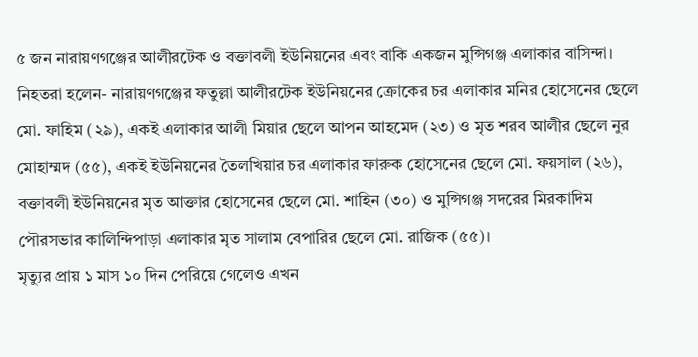৫ জন নারায়ণগঞ্জের আলীরটেক ও বক্তাবলী ইউনিয়নের এবং বাকি একজন মুন্সিগঞ্জ এলাকার বাসিন্দা।
নিহতরা হলেন- নারায়ণগঞ্জের ফতুল্লা আলীরটেক ইউনিয়নের ক্রোকের চর এলাকার মনির হোসেনের ছেলে মো. ফাহিম (২৯), একই এলাকার আলী মিয়ার ছেলে আপন আহমেদ (২৩) ও মৃত শরব আলীর ছেলে নুর মোহাম্মদ (৫৫), একই ইউনিয়নের তৈলখিয়ার চর এলাকার ফারুক হোসেনের ছেলে মো. ফয়সাল (২৬), বক্তাবলী ইউনিয়নের মৃত আক্তার হোসেনের ছেলে মো. শাহিন (৩০) ও মুন্সিগঞ্জ সদরের মিরকাদিম পৌরসভার কালিন্দিপাড়া এলাকার মৃত সালাম বেপারির ছেলে মো. রাজিক (৫৫)।
মৃত্যুর প্রায় ১ মাস ১০ দিন পেরিয়ে গেলেও এখন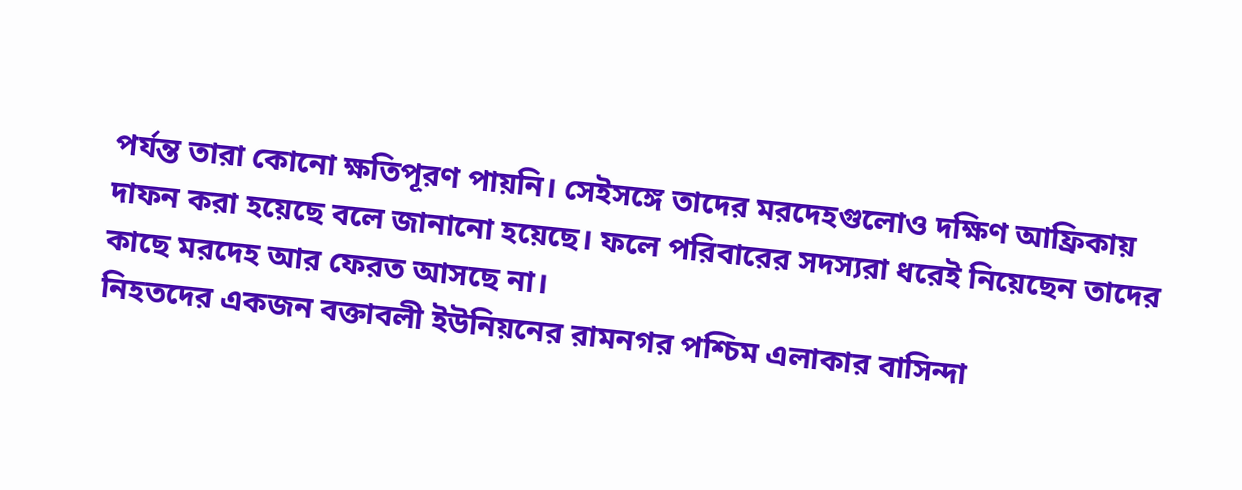পর্যন্ত তারা কোনো ক্ষতিপূরণ পায়নি। সেইসঙ্গে তাদের মরদেহগুলোও দক্ষিণ আফ্রিকায় দাফন করা হয়েছে বলে জানানো হয়েছে। ফলে পরিবারের সদস্যরা ধরেই নিয়েছেন তাদের কাছে মরদেহ আর ফেরত আসছে না।
নিহতদের একজন বক্তাবলী ইউনিয়নের রামনগর পশ্চিম এলাকার বাসিন্দা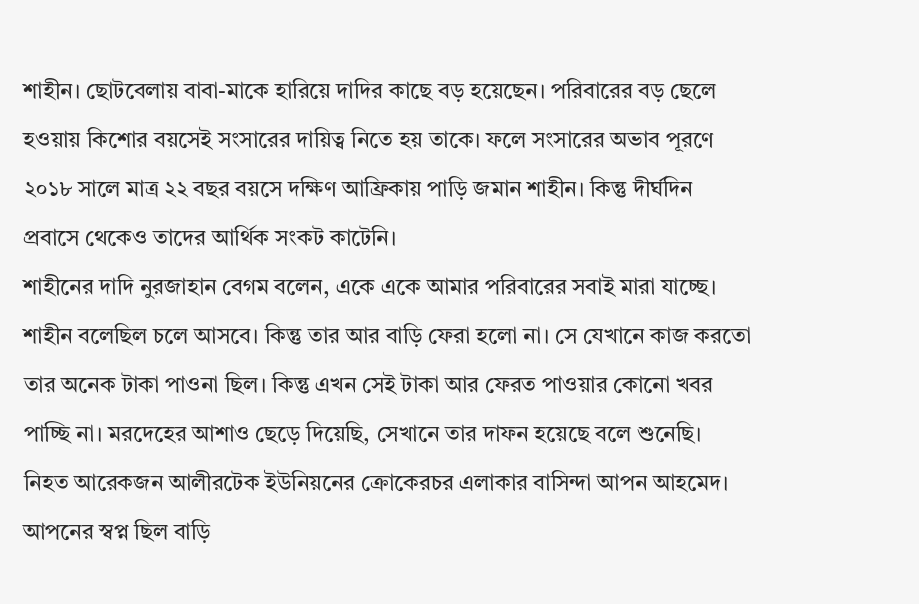শাহীন। ছোটবেলায় বাবা-মাকে হারিয়ে দাদির কাছে বড় হয়েছেন। পরিবারের বড় ছেলে হওয়ায় কিশোর বয়সেই সংসারের দায়িত্ব নিতে হয় তাকে। ফলে সংসারের অভাব পূরণে ২০১৮ সালে মাত্র ২২ বছর বয়সে দক্ষিণ আফ্রিকায় পাড়ি জমান শাহীন। কিন্তু দীর্ঘদিন প্রবাসে থেকেও তাদের আর্থিক সংকট কাটেনি।
শাহীনের দাদি নুরজাহান বেগম বলেন, একে একে আমার পরিবারের সবাই মারা যাচ্ছে। শাহীন বলেছিল চলে আসবে। কিন্তু তার আর বাড়ি ফেরা হলো না। সে যেখানে কাজ করতো তার অনেক টাকা পাওনা ছিল। কিন্তু এখন সেই টাকা আর ফেরত পাওয়ার কোনো খবর পাচ্ছি না। মরদেহের আশাও ছেড়ে দিয়েছি, সেখানে তার দাফন হয়েছে বলে শুনেছি।
নিহত আরেকজন আলীরটেক ইউনিয়নের ক্রোকেরচর এলাকার বাসিন্দা আপন আহমেদ। আপনের স্বপ্ন ছিল বাড়ি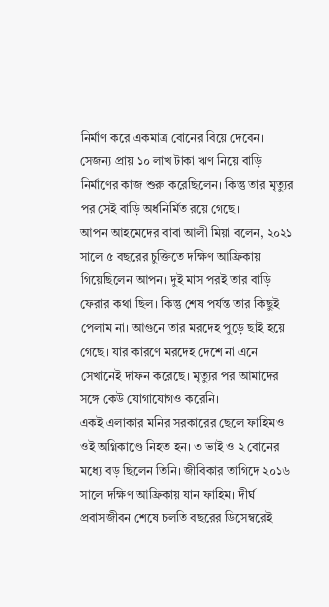নির্মাণ করে একমাত্র বোনের বিয়ে দেবেন। সেজন্য প্রায় ১০ লাখ টাকা ঋণ নিয়ে বাড়ি নির্মাণের কাজ শুরু করেছিলেন। কিন্তু তার মৃত্যুর পর সেই বাড়ি অর্ধনির্মিত রয়ে গেছে।
আপন আহমেদের বাবা আলী মিয়া বলেন, ২০২১ সালে ৫ বছরের চুক্তিতে দক্ষিণ আফ্রিকায় গিয়েছিলেন আপন। দুই মাস পরই তার বাড়ি ফেরার কথা ছিল। কিন্তু শেষ পর্যন্ত তার কিছুই পেলাম না। আগুনে তার মরদেহ পুড়ে ছাই হয়ে গেছে। যার কারণে মরদেহ দেশে না এনে সেখানেই দাফন করেছে। মৃত্যুর পর আমাদের সঙ্গে কেউ যোগাযোগও করেনি।
একই এলাকার মনির সরকারের ছেলে ফাহিমও ওই অগ্নিকাণ্ডে নিহত হন। ৩ ভাই ও ২ বোনের মধ্যে বড় ছিলেন তিনি। জীবিকার তাগিদে ২০১৬ সালে দক্ষিণ আফ্রিকায় যান ফাহিম। দীর্ঘ প্রবাসজীবন শেষে চলতি বছরের ডিসেম্বরেই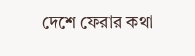দেশে ফেরার কথা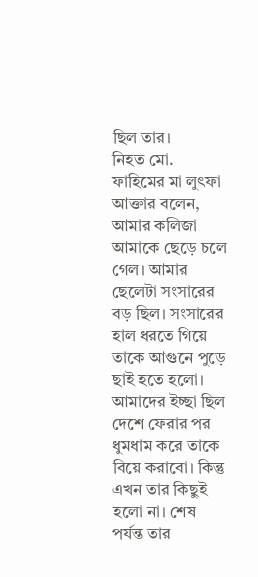ছিল তার।
নিহত মো. ফাহিমের মা লুৎফা আক্তার বলেন, আমার কলিজা আমাকে ছেড়ে চলে গেল। আমার ছেলেটা সংসারের বড় ছিল। সংসারের হাল ধরতে গিয়ে তাকে আগুনে পুড়ে ছাই হতে হলো। আমাদের ইচ্ছা ছিল দেশে ফেরার পর ধুমধাম করে তাকে বিয়ে করাবো। কিন্তু এখন তার কিছুই হলো না। শেষ পর্যন্ত তার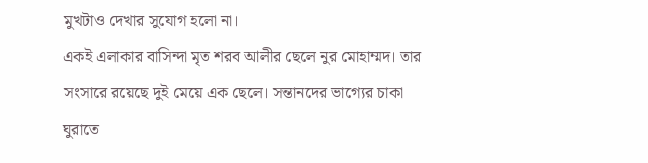মুখটাও দেখার সুযোগ হলো না।
একই এলাকার বাসিন্দা মৃত শরব আলীর ছেলে নুর মোহাম্মদ। তার সংসারে রয়েছে দুই মেয়ে এক ছেলে। সন্তানদের ভাগ্যের চাকা ঘুরাতে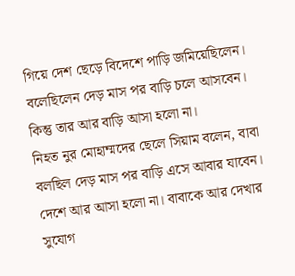গিয়ে দেশ ছেড়ে বিদেশে পাড়ি জমিয়েছিলেন। বলেছিলেন দেড় মাস পর বাড়ি চলে আসবেন। কিন্তু তার আর বাড়ি আসা হলো না।
নিহত নুর মোহাম্মদের ছেলে সিয়াম বলেন, বাবা বলছিল দেড় মাস পর বাড়ি এসে আবার যাবেন। দেশে আর আসা হলো না। বাবাকে আর দেখার সুযোগ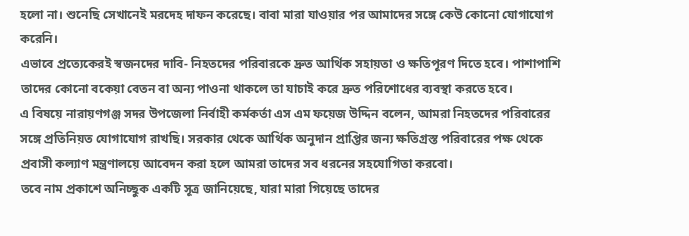হলো না। শুনেছি সেখানেই মরদেহ দাফন করেছে। বাবা মারা যাওয়ার পর আমাদের সঙ্গে কেউ কোনো যোগাযোগ করেনি।
এভাবে প্রত্যেকেরই স্বজনদের দাবি- নিহতদের পরিবারকে দ্রুত আর্থিক সহায়তা ও ক্ষতিপূরণ দিতে হবে। পাশাপাশি তাদের কোনো বকেয়া বেতন বা অন্য পাওনা থাকলে তা যাচাই করে দ্রুত পরিশোধের ব্যবস্থা করতে হবে।
এ বিষয়ে নারায়ণগঞ্জ সদর উপজেলা নির্বাহী কর্মকর্তা এস এম ফয়েজ উদ্দিন বলেন, আমরা নিহতদের পরিবারের সঙ্গে প্রতিনিয়ত যোগাযোগ রাখছি। সরকার থেকে আর্থিক অনুদান প্রাপ্তির জন্য ক্ষতিগ্রস্ত পরিবারের পক্ষ থেকে প্রবাসী কল্যাণ মন্ত্রণালয়ে আবেদন করা হলে আমরা তাদের সব ধরনের সহযোগিতা করবো।
তবে নাম প্রকাশে অনিচ্ছুক একটি সূত্র জানিয়েছে, যারা মারা গিয়েছে তাদের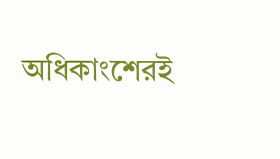অধিকাংশেরই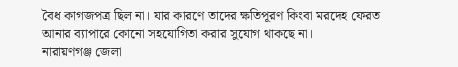বৈধ কাগজপত্র ছিল না। যার কারণে তাদের ক্ষতিপূরণ কিংবা মরদেহ ফেরত আনার ব্যাপারে কোনো সহযোগিতা করার সুযোগ থাকছে না।
নারায়ণগঞ্জ জেলা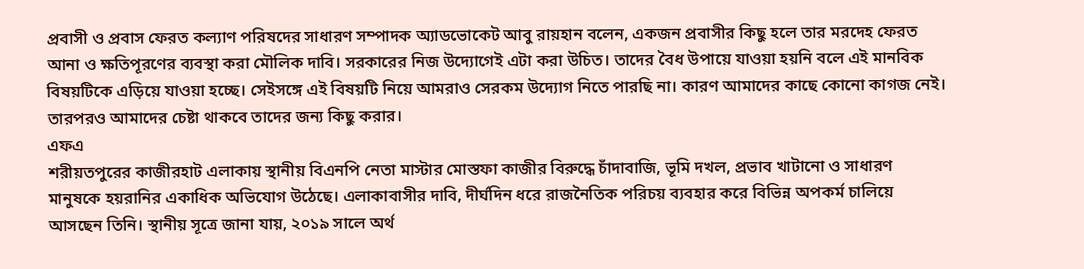প্রবাসী ও প্রবাস ফেরত কল্যাণ পরিষদের সাধারণ সম্পাদক অ্যাডভোকেট আবু রায়হান বলেন, একজন প্রবাসীর কিছু হলে তার মরদেহ ফেরত আনা ও ক্ষতিপূরণের ব্যবস্থা করা মৌলিক দাবি। সরকারের নিজ উদ্যোগেই এটা করা উচিত। তাদের বৈধ উপায়ে যাওয়া হয়নি বলে এই মানবিক বিষয়টিকে এড়িয়ে যাওয়া হচ্ছে। সেইসঙ্গে এই বিষয়টি নিয়ে আমরাও সেরকম উদ্যোগ নিতে পারছি না। কারণ আমাদের কাছে কোনো কাগজ নেই। তারপরও আমাদের চেষ্টা থাকবে তাদের জন্য কিছু করার।
এফএ
শরীয়তপুরের কাজীরহাট এলাকায় স্থানীয় বিএনপি নেতা মাস্টার মোস্তফা কাজীর বিরুদ্ধে চাঁদাবাজি, ভূমি দখল, প্রভাব খাটানো ও সাধারণ মানুষকে হয়রানির একাধিক অভিযোগ উঠেছে। এলাকাবাসীর দাবি, দীর্ঘদিন ধরে রাজনৈতিক পরিচয় ব্যবহার করে বিভিন্ন অপকর্ম চালিয়ে আসছেন তিনি। স্থানীয় সূত্রে জানা যায়, ২০১৯ সালে অর্থ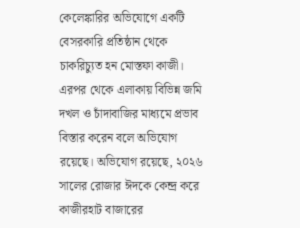কেলেঙ্কারির অভিযোগে একটি বেসরকারি প্রতিষ্ঠান থেকে চাকরিচ্যুত হন মোস্তফা কাজী। এরপর থেকে এলাকায় বিভিন্ন জমি দখল ও চাঁদাবাজির মাধ্যমে প্রভাব বিস্তার করেন বলে অভিযোগ রয়েছে। অভিযোগ রয়েছে, ২০২৬ সালের রোজার ঈদকে কেন্দ্র করে কাজীরহাট বাজারের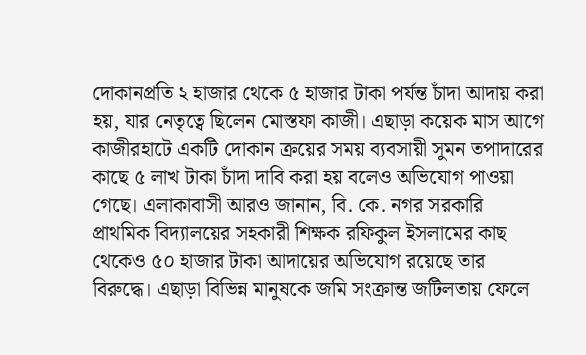দোকানপ্রতি ২ হাজার থেকে ৫ হাজার টাকা পর্যন্ত চাঁদা আদায় করা হয়, যার নেতৃত্বে ছিলেন মোস্তফা কাজী। এছাড়া কয়েক মাস আগে কাজীরহাটে একটি দোকান ক্রয়ের সময় ব্যবসায়ী সুমন তপাদারের কাছে ৫ লাখ টাকা চাঁদা দাবি করা হয় বলেও অভিযোগ পাওয়া গেছে। এলাকাবাসী আরও জানান, বি. কে. নগর সরকারি প্রাথমিক বিদ্যালয়ের সহকারী শিক্ষক রফিকুল ইসলামের কাছ থেকেও ৫০ হাজার টাকা আদায়ের অভিযোগ রয়েছে তার বিরুদ্ধে। এছাড়া বিভিন্ন মানুষকে জমি সংক্রান্ত জটিলতায় ফেলে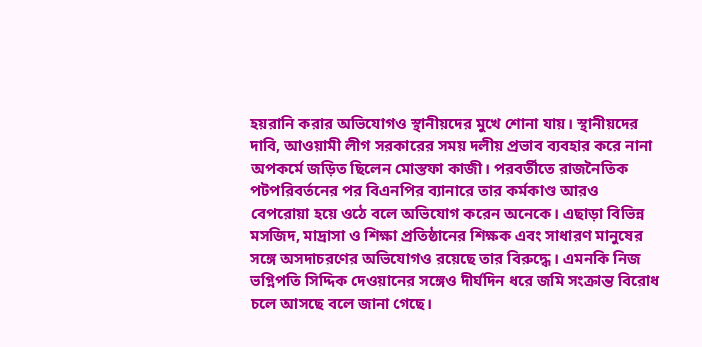হয়রানি করার অভিযোগও স্থানীয়দের মুখে শোনা যায়। স্থানীয়দের দাবি, আওয়ামী লীগ সরকারের সময় দলীয় প্রভাব ব্যবহার করে নানা অপকর্মে জড়িত ছিলেন মোস্তফা কাজী। পরবর্তীতে রাজনৈতিক পটপরিবর্তনের পর বিএনপির ব্যানারে তার কর্মকাণ্ড আরও বেপরোয়া হয়ে ওঠে বলে অভিযোগ করেন অনেকে। এছাড়া বিভিন্ন মসজিদ, মাদ্রাসা ও শিক্ষা প্রতিষ্ঠানের শিক্ষক এবং সাধারণ মানুষের সঙ্গে অসদাচরণের অভিযোগও রয়েছে তার বিরুদ্ধে। এমনকি নিজ ভগ্নিপতি সিদ্দিক দেওয়ানের সঙ্গেও দীর্ঘদিন ধরে জমি সংক্রান্ত বিরোধ চলে আসছে বলে জানা গেছে।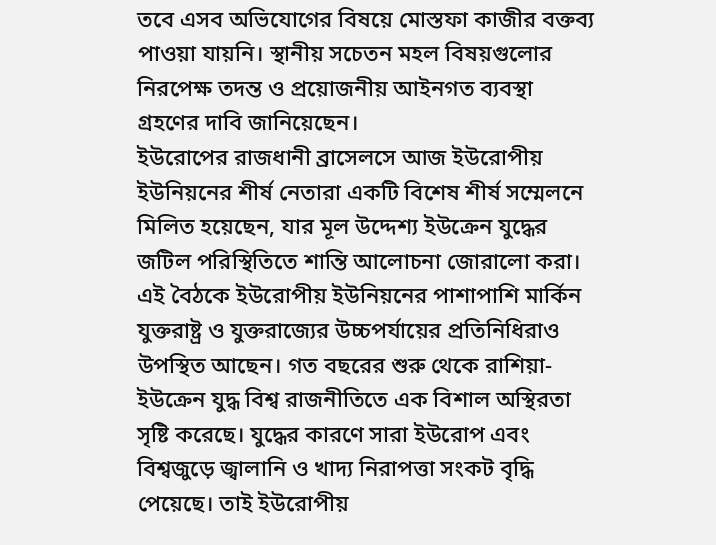তবে এসব অভিযোগের বিষয়ে মোস্তফা কাজীর বক্তব্য পাওয়া যায়নি। স্থানীয় সচেতন মহল বিষয়গুলোর নিরপেক্ষ তদন্ত ও প্রয়োজনীয় আইনগত ব্যবস্থা গ্রহণের দাবি জানিয়েছেন।
ইউরোপের রাজধানী ব্রাসেলসে আজ ইউরোপীয় ইউনিয়নের শীর্ষ নেতারা একটি বিশেষ শীর্ষ সম্মেলনে মিলিত হয়েছেন, যার মূল উদ্দেশ্য ইউক্রেন যুদ্ধের জটিল পরিস্থিতিতে শান্তি আলোচনা জোরালো করা। এই বৈঠকে ইউরোপীয় ইউনিয়নের পাশাপাশি মার্কিন যুক্তরাষ্ট্র ও যুক্তরাজ্যের উচ্চপর্যায়ের প্রতিনিধিরাও উপস্থিত আছেন। গত বছরের শুরু থেকে রাশিয়া-ইউক্রেন যুদ্ধ বিশ্ব রাজনীতিতে এক বিশাল অস্থিরতা সৃষ্টি করেছে। যুদ্ধের কারণে সারা ইউরোপ এবং বিশ্বজুড়ে জ্বালানি ও খাদ্য নিরাপত্তা সংকট বৃদ্ধি পেয়েছে। তাই ইউরোপীয়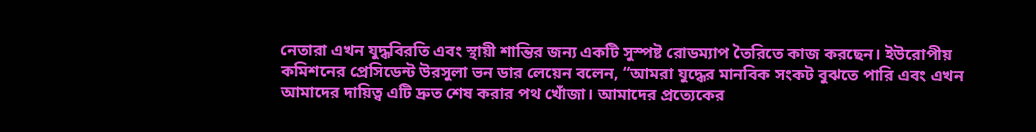নেতারা এখন যুদ্ধবিরতি এবং স্থায়ী শান্তির জন্য একটি সুস্পষ্ট রোডম্যাপ তৈরিতে কাজ করছেন। ইউরোপীয় কমিশনের প্রেসিডেন্ট উরসুলা ভন ডার লেয়েন বলেন, “আমরা যুদ্ধের মানবিক সংকট বুঝতে পারি এবং এখন আমাদের দায়িত্ব এটি দ্রুত শেষ করার পথ খোঁজা। আমাদের প্রত্যেকের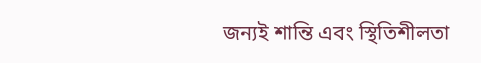জন্যই শান্তি এবং স্থিতিশীলতা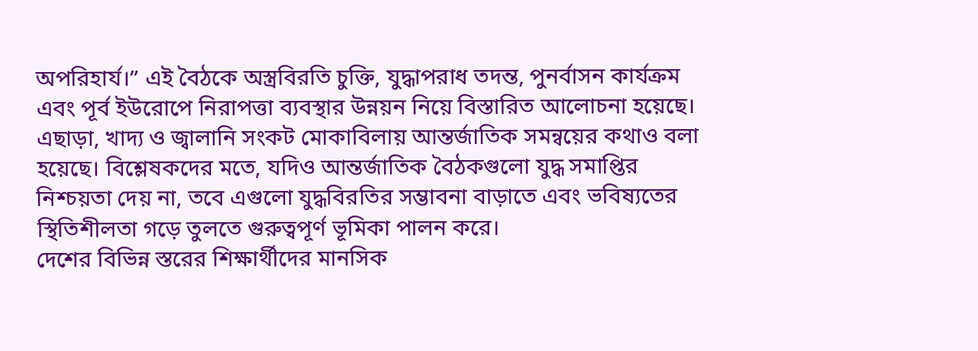অপরিহার্য।” এই বৈঠকে অস্ত্রবিরতি চুক্তি, যুদ্ধাপরাধ তদন্ত, পুনর্বাসন কার্যক্রম এবং পূর্ব ইউরোপে নিরাপত্তা ব্যবস্থার উন্নয়ন নিয়ে বিস্তারিত আলোচনা হয়েছে। এছাড়া, খাদ্য ও জ্বালানি সংকট মোকাবিলায় আন্তর্জাতিক সমন্বয়ের কথাও বলা হয়েছে। বিশ্লেষকদের মতে, যদিও আন্তর্জাতিক বৈঠকগুলো যুদ্ধ সমাপ্তির নিশ্চয়তা দেয় না, তবে এগুলো যুদ্ধবিরতির সম্ভাবনা বাড়াতে এবং ভবিষ্যতের স্থিতিশীলতা গড়ে তুলতে গুরুত্বপূর্ণ ভূমিকা পালন করে।
দেশের বিভিন্ন স্তরের শিক্ষার্থীদের মানসিক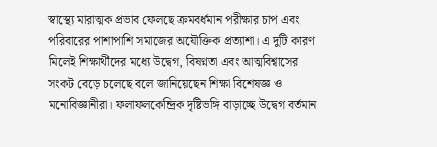স্বাস্থ্যে মারাত্মক প্রভাব ফেলছে ক্রমবর্ধমান পরীক্ষার চাপ এবং পরিবারের পাশাপাশি সমাজের অযৌক্তিক প্রত্যাশা। এ দুটি কারণ মিলেই শিক্ষার্থীদের মধ্যে উদ্বেগ, বিষণ্নতা এবং আত্মবিশ্বাসের সংকট বেড়ে চলেছে বলে জানিয়েছেন শিক্ষা বিশেষজ্ঞ ও মনোবিজ্ঞানীরা। ফলাফলকেন্দ্রিক দৃষ্টিভঙ্গি বাড়াচ্ছে উদ্বেগ বর্তমান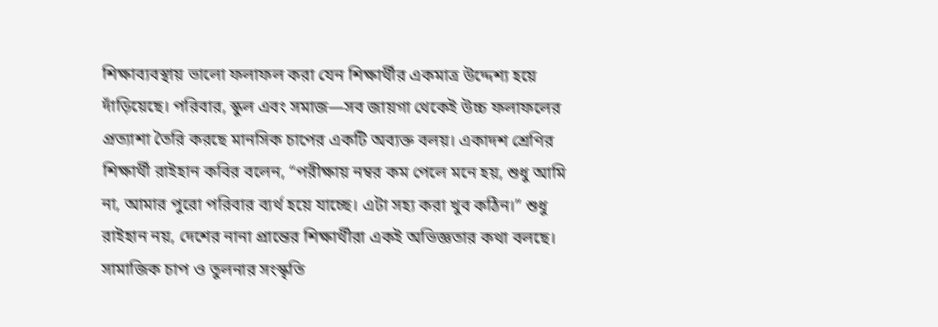শিক্ষাব্যবস্থায় ভালো ফলাফল করা যেন শিক্ষার্থীর একমাত্র উদ্দেশ্য হয়ে দাঁড়িয়েছে। পরিবার, স্কুল এবং সমাজ—সব জায়গা থেকেই উচ্চ ফলাফলের প্রত্যাশা তৈরি করছে মানসিক চাপের একটি অব্যক্ত বলয়। একাদশ শ্রেণির শিক্ষার্থী রাইহান কবির বলেন, “পরীক্ষায় নম্বর কম পেলে মনে হয়, শুধু আমি না, আমার পুরো পরিবার ব্যর্থ হয়ে যাচ্ছে। এটা সহ্য করা খুব কঠিন।” শুধু রাইহান নয়, দেশের নানা প্রান্তের শিক্ষার্থীরা একই অভিজ্ঞতার কথা বলছে। সামাজিক চাপ ও তুলনার সংস্কৃতি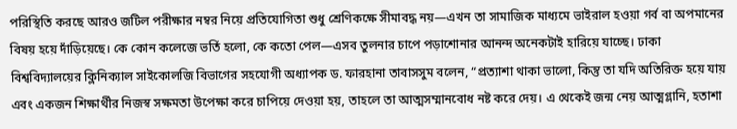পরিস্থিতি করছে আরও জটিল পরীক্ষার নম্বর নিয়ে প্রতিযোগিতা শুধু শ্রেণিকক্ষে সীমাবদ্ধ নয়—এখন তা সামাজিক মাধ্যমে ভাইরাল হওয়া গর্ব বা অপমানের বিষয় হয়ে দাঁড়িয়েছে। কে কোন কলেজে ভর্তি হলো, কে কতো পেল—এসব তুলনার চাপে পড়াশোনার আনন্দ অনেকটাই হারিয়ে যাচ্ছে। ঢাকা বিশ্ববিদ্যালয়ের ক্লিনিক্যাল সাইকোলজি বিভাগের সহযোগী অধ্যাপক ড. ফারহানা তাবাসসুম বলেন, “প্রত্যাশা থাকা ভালো, কিন্তু তা যদি অতিরিক্ত হয়ে যায় এবং একজন শিক্ষার্থীর নিজস্ব সক্ষমতা উপেক্ষা করে চাপিয়ে দেওয়া হয়, তাহলে তা আত্মসম্মানবোধ নষ্ট করে দেয়। এ থেকেই জন্ম নেয় আত্মগ্লানি, হতাশা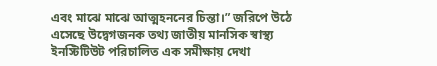এবং মাঝে মাঝে আত্মহননের চিন্তা।” জরিপে উঠে এসেছে উদ্বেগজনক তথ্য জাতীয় মানসিক স্বাস্থ্য ইনস্টিটিউট পরিচালিত এক সমীক্ষায় দেখা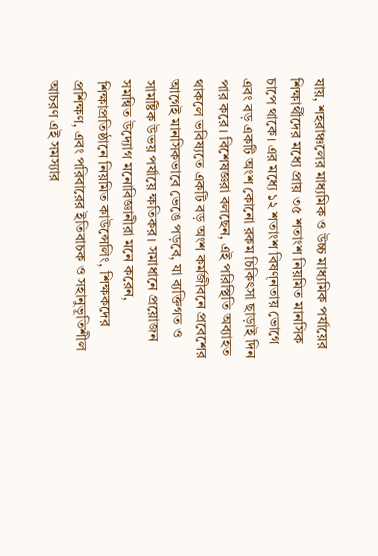যায়, শহরাঞ্চলের মাধ্যমিক ও উচ্চ মাধ্যমিক পর্যায়ের শিক্ষার্থীদের মধ্যে প্রায় ৩৫ শতাংশ নিয়মিত মানসিক চাপে থাকে। এর মধ্যে ১২ শতাংশ বিষণ্নতায় ভোগে এবং বড় একটি অংশ কোনো রকম চিকিৎসা ছাড়াই দিন পার করে। বিশেষজ্ঞরা বলছেন, এই পরিস্থিতি অব্যাহত থাকলে ভবিষ্যতে একটি বড় অংশ কর্মজীবনে প্রবেশের আগেই মানসিকভাবে ভেঙে পড়বে, যা ব্যক্তিগত ও সামষ্টিক উভয় পর্যায়ে ক্ষতিকর। সমাধানে প্রয়োজন সমন্বিত উদ্যোগ মনোবিজ্ঞানীরা মনে করেন, শিক্ষাপ্রতিষ্ঠানে নিয়মিত কাউন্সেলিং, শিক্ষকদের প্রশিক্ষণ, এবং পরিবারের ইতিবাচক ও সহানুভূতিশীল আচরণ এই সমস্যার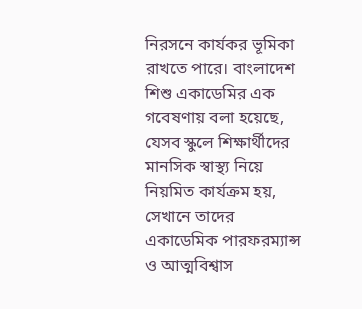নিরসনে কার্যকর ভূমিকা রাখতে পারে। বাংলাদেশ শিশু একাডেমির এক গবেষণায় বলা হয়েছে, যেসব স্কুলে শিক্ষার্থীদের মানসিক স্বাস্থ্য নিয়ে নিয়মিত কার্যক্রম হয়, সেখানে তাদের একাডেমিক পারফরম্যান্স ও আত্মবিশ্বাস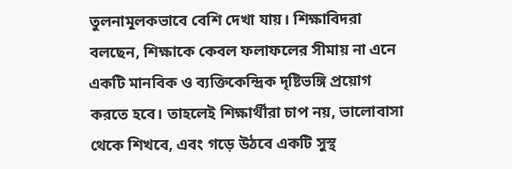তুলনামূলকভাবে বেশি দেখা যায়। শিক্ষাবিদরা বলছেন, শিক্ষাকে কেবল ফলাফলের সীমায় না এনে একটি মানবিক ও ব্যক্তিকেন্দ্রিক দৃষ্টিভঙ্গি প্রয়োগ করতে হবে। তাহলেই শিক্ষার্থীরা চাপ নয়, ভালোবাসা থেকে শিখবে, এবং গড়ে উঠবে একটি সুস্থ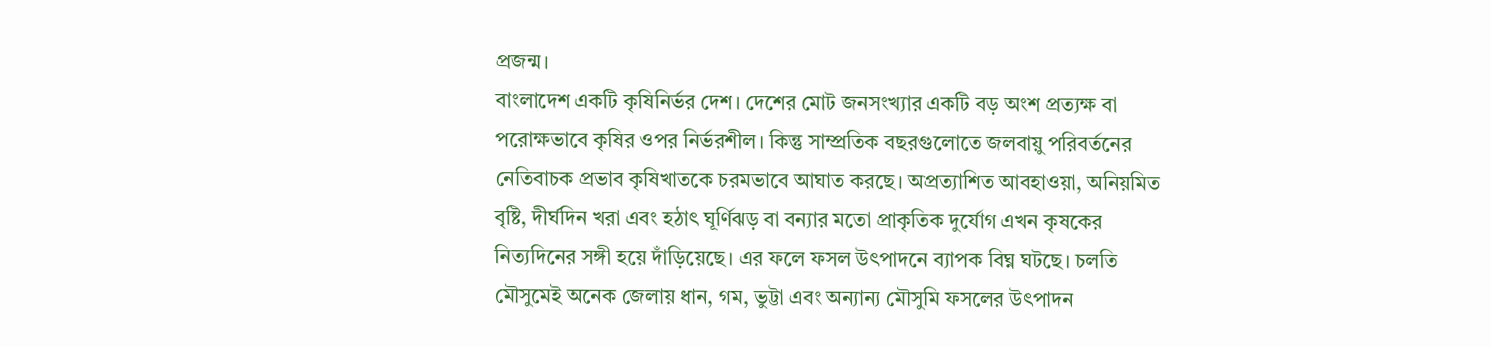প্রজন্ম।
বাংলাদেশ একটি কৃষিনির্ভর দেশ। দেশের মোট জনসংখ্যার একটি বড় অংশ প্রত্যক্ষ বা পরোক্ষভাবে কৃষির ওপর নির্ভরশীল। কিন্তু সাম্প্রতিক বছরগুলোতে জলবায়ু পরিবর্তনের নেতিবাচক প্রভাব কৃষিখাতকে চরমভাবে আঘাত করছে। অপ্রত্যাশিত আবহাওয়া, অনিয়মিত বৃষ্টি, দীর্ঘদিন খরা এবং হঠাৎ ঘূর্ণিঝড় বা বন্যার মতো প্রাকৃতিক দুর্যোগ এখন কৃষকের নিত্যদিনের সঙ্গী হয়ে দাঁড়িয়েছে। এর ফলে ফসল উৎপাদনে ব্যাপক বিঘ্ন ঘটছে। চলতি মৌসুমেই অনেক জেলায় ধান, গম, ভুট্টা এবং অন্যান্য মৌসুমি ফসলের উৎপাদন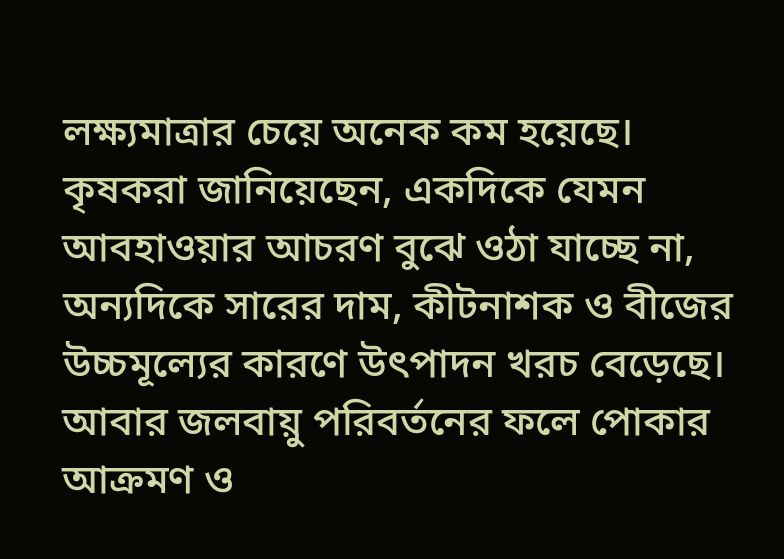লক্ষ্যমাত্রার চেয়ে অনেক কম হয়েছে। কৃষকরা জানিয়েছেন, একদিকে যেমন আবহাওয়ার আচরণ বুঝে ওঠা যাচ্ছে না, অন্যদিকে সারের দাম, কীটনাশক ও বীজের উচ্চমূল্যের কারণে উৎপাদন খরচ বেড়েছে। আবার জলবায়ু পরিবর্তনের ফলে পোকার আক্রমণ ও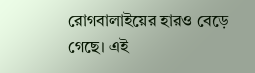রোগবালাইয়ের হারও বেড়ে গেছে। এই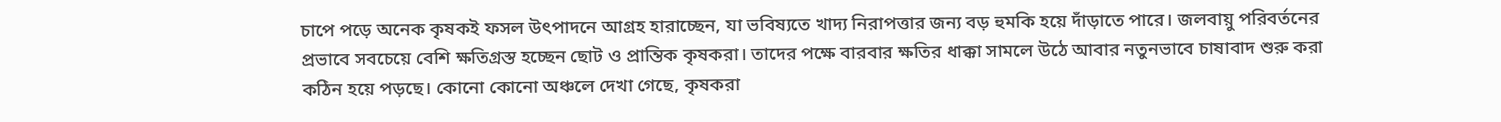চাপে পড়ে অনেক কৃষকই ফসল উৎপাদনে আগ্রহ হারাচ্ছেন, যা ভবিষ্যতে খাদ্য নিরাপত্তার জন্য বড় হুমকি হয়ে দাঁড়াতে পারে। জলবায়ু পরিবর্তনের প্রভাবে সবচেয়ে বেশি ক্ষতিগ্রস্ত হচ্ছেন ছোট ও প্রান্তিক কৃষকরা। তাদের পক্ষে বারবার ক্ষতির ধাক্কা সামলে উঠে আবার নতুনভাবে চাষাবাদ শুরু করা কঠিন হয়ে পড়ছে। কোনো কোনো অঞ্চলে দেখা গেছে, কৃষকরা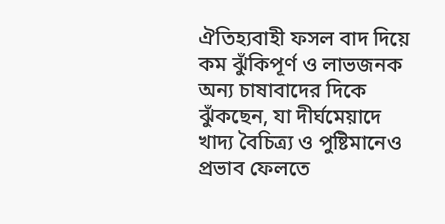ঐতিহ্যবাহী ফসল বাদ দিয়ে কম ঝুঁকিপূর্ণ ও লাভজনক অন্য চাষাবাদের দিকে ঝুঁকছেন, যা দীর্ঘমেয়াদে খাদ্য বৈচিত্র্য ও পুষ্টিমানেও প্রভাব ফেলতে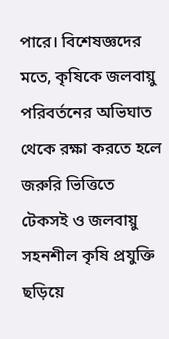পারে। বিশেষজ্ঞদের মতে, কৃষিকে জলবায়ু পরিবর্তনের অভিঘাত থেকে রক্ষা করতে হলে জরুরি ভিত্তিতে টেকসই ও জলবায়ু সহনশীল কৃষি প্রযুক্তি ছড়িয়ে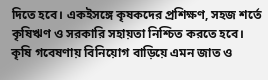দিতে হবে। একইসঙ্গে কৃষকদের প্রশিক্ষণ, সহজ শর্তে কৃষিঋণ ও সরকারি সহায়তা নিশ্চিত করতে হবে। কৃষি গবেষণায় বিনিয়োগ বাড়িয়ে এমন জাত ও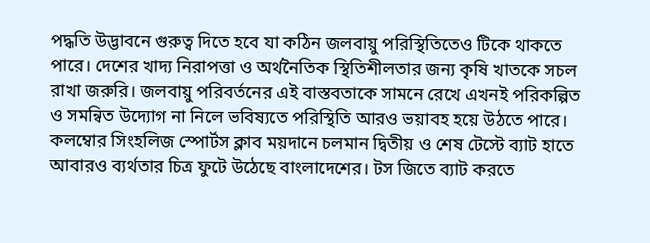পদ্ধতি উদ্ভাবনে গুরুত্ব দিতে হবে যা কঠিন জলবায়ু পরিস্থিতিতেও টিকে থাকতে পারে। দেশের খাদ্য নিরাপত্তা ও অর্থনৈতিক স্থিতিশীলতার জন্য কৃষি খাতকে সচল রাখা জরুরি। জলবায়ু পরিবর্তনের এই বাস্তবতাকে সামনে রেখে এখনই পরিকল্পিত ও সমন্বিত উদ্যোগ না নিলে ভবিষ্যতে পরিস্থিতি আরও ভয়াবহ হয়ে উঠতে পারে।
কলম্বোর সিংহলিজ স্পোর্টস ক্লাব ময়দানে চলমান দ্বিতীয় ও শেষ টেস্টে ব্যাট হাতে আবারও ব্যর্থতার চিত্র ফুটে উঠেছে বাংলাদেশের। টস জিতে ব্যাট করতে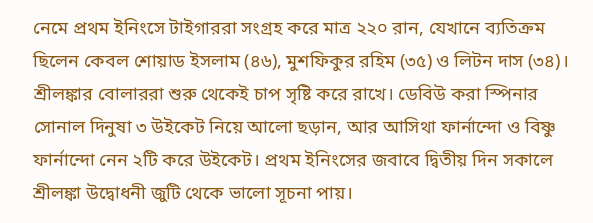নেমে প্রথম ইনিংসে টাইগাররা সংগ্রহ করে মাত্র ২২০ রান, যেখানে ব্যতিক্রম ছিলেন কেবল শোয়াড ইসলাম (৪৬), মুশফিকুর রহিম (৩৫) ও লিটন দাস (৩৪)। শ্রীলঙ্কার বোলাররা শুরু থেকেই চাপ সৃষ্টি করে রাখে। ডেবিউ করা স্পিনার সোনাল দিনুষা ৩ উইকেট নিয়ে আলো ছড়ান, আর আসিথা ফার্নান্দো ও বিষ্ণু ফার্নান্দো নেন ২টি করে উইকেট। প্রথম ইনিংসের জবাবে দ্বিতীয় দিন সকালে শ্রীলঙ্কা উদ্বোধনী জুটি থেকে ভালো সূচনা পায়।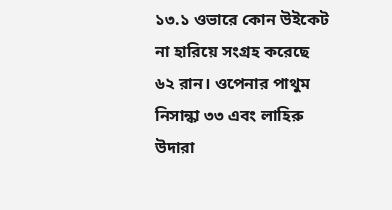১৩.১ ওভারে কোন উইকেট না হারিয়ে সংগ্রহ করেছে ৬২ রান। ওপেনার পাথুম নিসান্কা ৩৩ এবং লাহিরু উদারা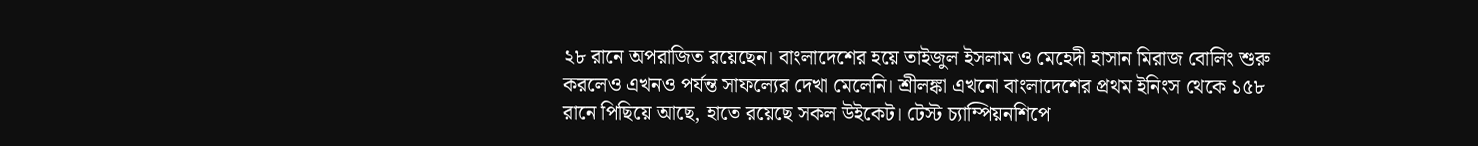২৮ রানে অপরাজিত রয়েছেন। বাংলাদেশের হয়ে তাইজুল ইসলাম ও মেহেদী হাসান মিরাজ বোলিং শুরু করলেও এখনও পর্যন্ত সাফল্যের দেখা মেলেনি। শ্রীলঙ্কা এখনো বাংলাদেশের প্রথম ইনিংস থেকে ১৫৮ রানে পিছিয়ে আছে, হাতে রয়েছে সকল উইকেট। টেস্ট চ্যাম্পিয়নশিপে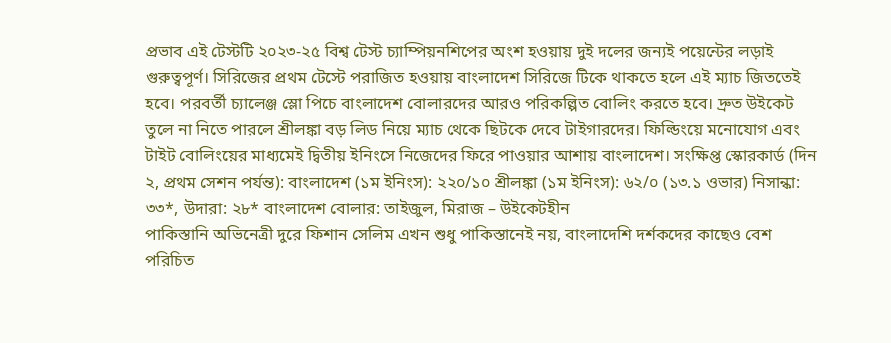প্রভাব এই টেস্টটি ২০২৩-২৫ বিশ্ব টেস্ট চ্যাম্পিয়নশিপের অংশ হওয়ায় দুই দলের জন্যই পয়েন্টের লড়াই গুরুত্বপূর্ণ। সিরিজের প্রথম টেস্টে পরাজিত হওয়ায় বাংলাদেশ সিরিজে টিকে থাকতে হলে এই ম্যাচ জিততেই হবে। পরবর্তী চ্যালেঞ্জ স্লো পিচে বাংলাদেশ বোলারদের আরও পরিকল্পিত বোলিং করতে হবে। দ্রুত উইকেট তুলে না নিতে পারলে শ্রীলঙ্কা বড় লিড নিয়ে ম্যাচ থেকে ছিটকে দেবে টাইগারদের। ফিল্ডিংয়ে মনোযোগ এবং টাইট বোলিংয়ের মাধ্যমেই দ্বিতীয় ইনিংসে নিজেদের ফিরে পাওয়ার আশায় বাংলাদেশ। সংক্ষিপ্ত স্কোরকার্ড (দিন ২, প্রথম সেশন পর্যন্ত): বাংলাদেশ (১ম ইনিংস): ২২০/১০ শ্রীলঙ্কা (১ম ইনিংস): ৬২/০ (১৩.১ ওভার) নিসান্কা: ৩৩*, উদারা: ২৮* বাংলাদেশ বোলার: তাইজুল, মিরাজ – উইকেটহীন
পাকিস্তানি অভিনেত্রী দুরে ফিশান সেলিম এখন শুধু পাকিস্তানেই নয়, বাংলাদেশি দর্শকদের কাছেও বেশ পরিচিত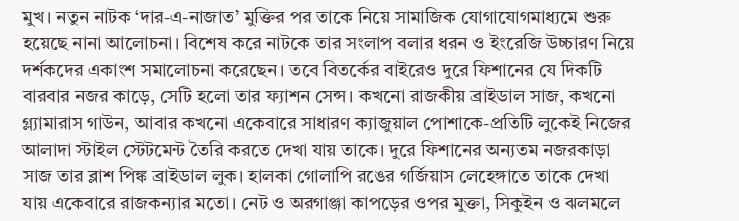মুখ। নতুন নাটক ‘দার-এ-নাজাত’ মুক্তির পর তাকে নিয়ে সামাজিক যোগাযোগমাধ্যমে শুরু হয়েছে নানা আলোচনা। বিশেষ করে নাটকে তার সংলাপ বলার ধরন ও ইংরেজি উচ্চারণ নিয়ে দর্শকদের একাংশ সমালোচনা করেছেন। তবে বিতর্কের বাইরেও দুরে ফিশানের যে দিকটি বারবার নজর কাড়ে, সেটি হলো তার ফ্যাশন সেন্স। কখনো রাজকীয় ব্রাইডাল সাজ, কখনো গ্ল্যামারাস গাউন, আবার কখনো একেবারে সাধারণ ক্যাজুয়াল পোশাকে-প্রতিটি লুকেই নিজের আলাদা স্টাইল স্টেটমেন্ট তৈরি করতে দেখা যায় তাকে। দুরে ফিশানের অন্যতম নজরকাড়া সাজ তার ব্লাশ পিঙ্ক ব্রাইডাল লুক। হালকা গোলাপি রঙের গর্জিয়াস লেহেঙ্গাতে তাকে দেখা যায় একেবারে রাজকন্যার মতো। নেট ও অরগাঞ্জা কাপড়ের ওপর মুক্তা, সিকুইন ও ঝলমলে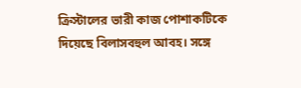ক্রিস্টালের ভারী কাজ পোশাকটিকে দিয়েছে বিলাসবহুল আবহ। সঙ্গে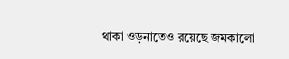থাকা ওড়নাতেও রয়েছে জমকালো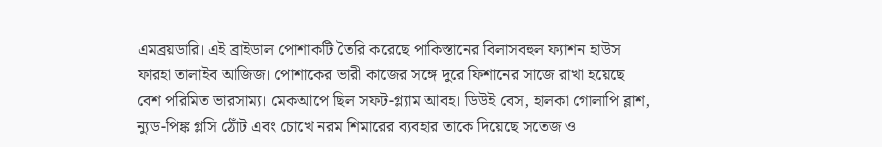এমব্রয়ডারি। এই ব্রাইডাল পোশাকটি তৈরি করেছে পাকিস্তানের বিলাসবহুল ফ্যাশন হাউস ফারহা তালাইব আজিজ। পোশাকের ভারী কাজের সঙ্গে দুরে ফিশানের সাজে রাখা হয়েছে বেশ পরিমিত ভারসাম্য। মেকআপে ছিল সফট-গ্ল্যাম আবহ। ডিউই বেস, হালকা গোলাপি ব্লাশ, ন্যুড-পিঙ্ক গ্লসি ঠোঁট এবং চোখে নরম শিমারের ব্যবহার তাকে দিয়েছে সতেজ ও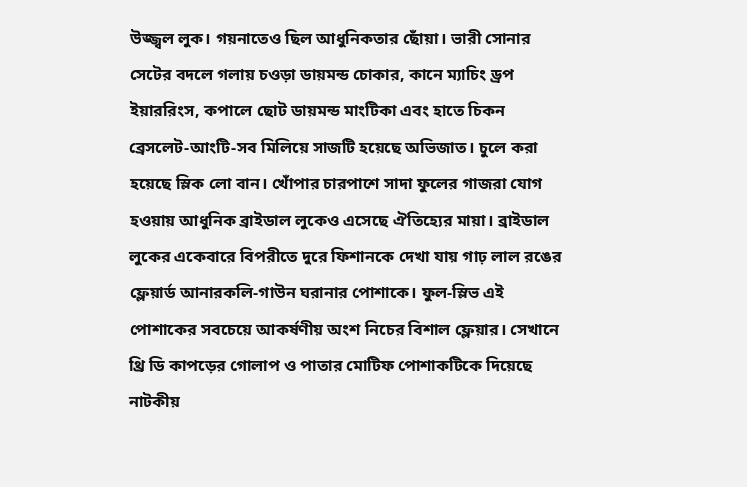উজ্জ্বল লুক। গয়নাতেও ছিল আধুনিকতার ছোঁয়া। ভারী সোনার সেটের বদলে গলায় চওড়া ডায়মন্ড চোকার, কানে ম্যাচিং ড্রপ ইয়াররিংস, কপালে ছোট ডায়মন্ড মাংটিকা এবং হাতে চিকন ব্রেসলেট-আংটি-সব মিলিয়ে সাজটি হয়েছে অভিজাত। চুলে করা হয়েছে স্লিক লো বান। খোঁপার চারপাশে সাদা ফুলের গাজরা যোগ হওয়ায় আধুনিক ব্রাইডাল লুকেও এসেছে ঐতিহ্যের মায়া। ব্রাইডাল লুকের একেবারে বিপরীতে দুরে ফিশানকে দেখা যায় গাঢ় লাল রঙের ফ্লেয়ার্ড আনারকলি-গাউন ঘরানার পোশাকে। ফুল-স্লিভ এই পোশাকের সবচেয়ে আকর্ষণীয় অংশ নিচের বিশাল ফ্লেয়ার। সেখানে থ্রি ডি কাপড়ের গোলাপ ও পাতার মোটিফ পোশাকটিকে দিয়েছে নাটকীয়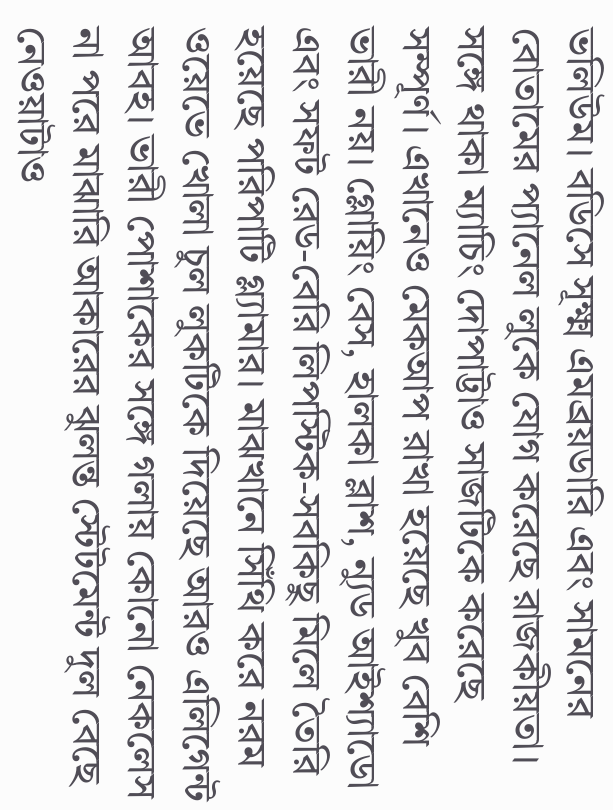ভলিউম। বডিসে সূক্ষ্ম এমব্রয়ডারি এবং সামনের বোতামের প্যানেল লুকে যোগ করেছে রাজকীয়তা। সঙ্গে থাকা ম্যাচিং দোপাট্টাও সাজটিকে করেছে সম্পূর্ণ। এখানেও মেকআপ রাখা হয়েছে খুব বেশি ভারী নয়। গ্লোয়িং বেস, হালকা ব্লাশ, ন্যুড আইশ্যাডো এবং সফট রেড-বেরি লিপস্টিক-সবকিছু মিলে তৈরি হয়েছে পরিপাটি গ্ল্যামার। মাঝখানে সিঁথি করে নরম ওয়েভে খোলা চুল লুকটিকে দিয়েছে আরও এলিগেন্ট আবহ। ভারী পোশাকের সঙ্গে গলায় কোনো নেকলেস না পরে মাঝারি আকারের ঝুলন্ত স্টেটমেন্ট দুল বেছে নেওয়াটাও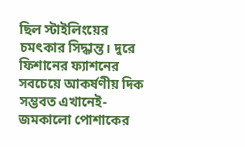ছিল স্টাইলিংয়ের চমৎকার সিদ্ধান্ত। দুরে ফিশানের ফ্যাশনের সবচেয়ে আকর্ষণীয় দিক সম্ভবত এখানেই-জমকালো পোশাকের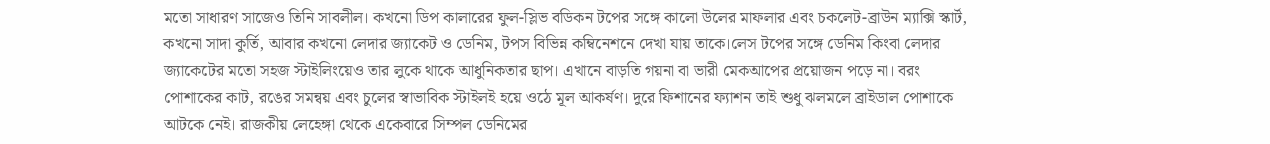মতো সাধারণ সাজেও তিনি সাবলীল। কখনো ডিপ কালারের ফুল-স্লিভ বডিকন টপের সঙ্গে কালো উলের মাফলার এবং চকলেট-ব্রাউন ম্যাক্সি স্কার্ট, কখনো সাদা কুর্তি, আবার কখনো লেদার জ্যাকেট ও ডেনিম, টপস বিভিন্ন কম্বিনেশনে দেখা যায় তাকে।লেস টপের সঙ্গে ডেনিম কিংবা লেদার জ্যাকেটের মতো সহজ স্টাইলিংয়েও তার লুকে থাকে আধুনিকতার ছাপ। এখানে বাড়তি গয়না বা ভারী মেকআপের প্রয়োজন পড়ে না। বরং পোশাকের কাট, রঙের সমন্বয় এবং চুলের স্বাভাবিক স্টাইলই হয়ে ওঠে মূল আকর্ষণ। দুরে ফিশানের ফ্যাশন তাই শুধু ঝলমলে ব্রাইডাল পোশাকে আটকে নেই। রাজকীয় লেহেঙ্গা থেকে একেবারে সিম্পল ডেনিমের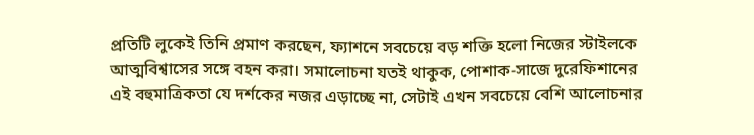প্রতিটি লুকেই তিনি প্রমাণ করছেন, ফ্যাশনে সবচেয়ে বড় শক্তি হলো নিজের স্টাইলকে আত্মবিশ্বাসের সঙ্গে বহন করা। সমালোচনা যতই থাকুক, পোশাক-সাজে দুরেফিশানের এই বহুমাত্রিকতা যে দর্শকের নজর এড়াচ্ছে না, সেটাই এখন সবচেয়ে বেশি আলোচনার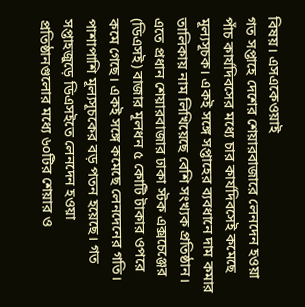বিষয়। এসএকেওয়াই
গত সপ্তাহে দেশের শেয়ারবাজারে লেনদেন হওয়া পাঁচ কার্যদিবসের মধ্যে চার কার্যদিবসেই কমেছে মূল্যসূচক। একই সঙ্গে সপ্তাহের ব্যবধানে দাম কমার তালিকায় নাম লিখিয়েছে বেশি সংখ্যক প্রতিষ্ঠান। এতে প্রধান শেয়ারবাজার ঢাকা স্টক এক্সচেঞ্জের (ডিএসই) বাজার মূলধন ৫ কোটি টাকার ওপরে কমে গেছে। একই সঙ্গে কমেছে লেনদেনের গতি। পাশাপাশি মূল্যসূচকের বড় পতন হয়েছে। গত সপ্তাহজুড়ে ডিএসইতে লেনদেন হওয়া প্রতিষ্ঠানগুলোর মধ্যে ৬০টির শেয়ার ও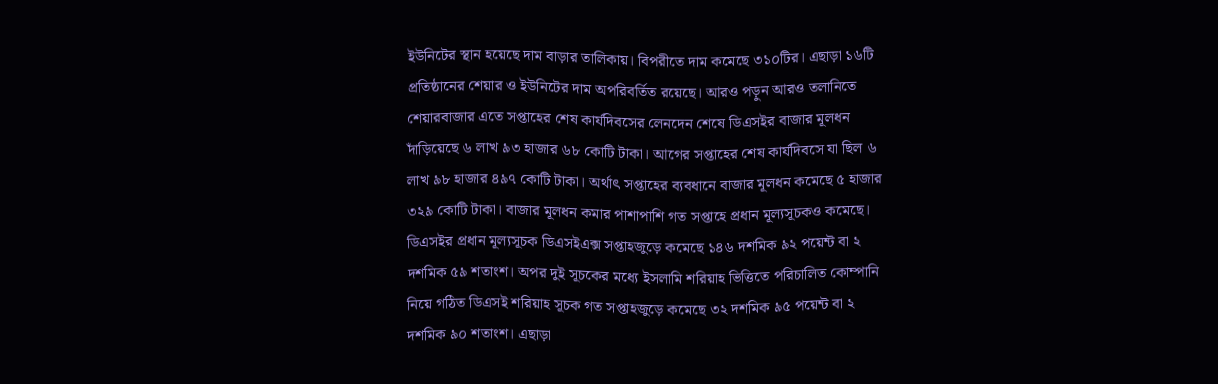ইউনিটের স্থান হয়েছে দাম বাড়ার তালিকায়। বিপরীতে দাম কমেছে ৩১০টির। এছাড়া ১৬টি প্রতিষ্ঠানের শেয়ার ও ইউনিটের দাম অপরিবর্তিত রয়েছে। আরও পড়ুন আরও তলানিতে শেয়ারবাজার এতে সপ্তাহের শেষ কার্যদিবসের লেনদেন শেষে ডিএসইর বাজার মূলধন দাঁড়িয়েছে ৬ লাখ ৯৩ হাজার ৬৮ কোটি টাকা। আগের সপ্তাহের শেষ কার্যদিবসে যা ছিল ৬ লাখ ৯৮ হাজার ৪৯৭ কোটি টাকা। অর্থাৎ সপ্তাহের ব্যবধানে বাজার মূলধন কমেছে ৫ হাজার ৩২৯ কোটি টাকা। বাজার মূলধন কমার পাশাপাশি গত সপ্তাহে প্রধান মূল্যসূচকও কমেছে। ডিএসইর প্রধান মূল্যসূচক ডিএসইএক্স সপ্তাহজুড়ে কমেছে ১৪৬ দশমিক ৯২ পয়েন্ট বা ২ দশমিক ৫৯ শতাংশ। অপর দুই সূচকের মধ্যে ইসলামি শরিয়াহ ভিত্তিতে পরিচালিত কোম্পানি নিয়ে গঠিত ডিএসই শরিয়াহ সূচক গত সপ্তাহজুড়ে কমেছে ৩২ দশমিক ৯৫ পয়েন্ট বা ২ দশমিক ৯০ শতাংশ। এছাড়া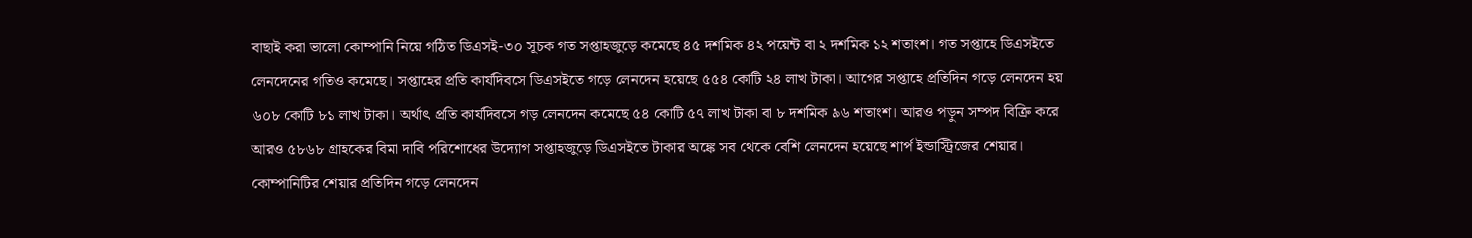বাছাই করা ভালো কোম্পানি নিয়ে গঠিত ডিএসই-৩০ সূচক গত সপ্তাহজুড়ে কমেছে ৪৫ দশমিক ৪২ পয়েন্ট বা ২ দশমিক ১২ শতাংশ। গত সপ্তাহে ডিএসইতে লেনদেনের গতিও কমেছে। সপ্তাহের প্রতি কার্যদিবসে ডিএসইতে গড়ে লেনদেন হয়েছে ৫৫৪ কোটি ২৪ লাখ টাকা। আগের সপ্তাহে প্রতিদিন গড়ে লেনদেন হয় ৬০৮ কোটি ৮১ লাখ টাকা। অর্থাৎ প্রতি কার্যদিবসে গড় লেনদেন কমেছে ৫৪ কোটি ৫৭ লাখ টাকা বা ৮ দশমিক ৯৬ শতাংশ। আরও পড়ুন সম্পদ বিক্রি করে আরও ৫৮৬৮ গ্রাহকের বিমা দাবি পরিশোধের উদ্যোগ সপ্তাহজুড়ে ডিএসইতে টাকার অঙ্কে সব থেকে বেশি লেনদেন হয়েছে শার্প ইন্ডাস্ট্রিজের শেয়ার। কোম্পানিটির শেয়ার প্রতিদিন গড়ে লেনদেন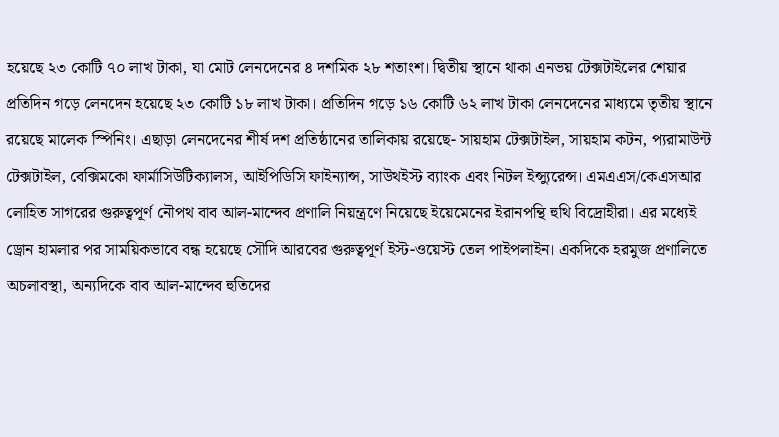হয়েছে ২৩ কোটি ৭০ লাখ টাকা, যা মোট লেনদেনের ৪ দশমিক ২৮ শতাংশ। দ্বিতীয় স্থানে থাকা এনভয় টেক্সটাইলের শেয়ার প্রতিদিন গড়ে লেনদেন হয়েছে ২৩ কোটি ১৮ লাখ টাকা। প্রতিদিন গড়ে ১৬ কোটি ৬২ লাখ টাকা লেনদেনের মাধ্যমে তৃতীয় স্থানে রয়েছে মালেক স্পিনিং। এছাড়া লেনদেনের শীর্ষ দশ প্রতিষ্ঠানের তালিকায় রয়েছে- সায়হাম টেক্সটাইল, সায়হাম কটন, প্যরামাউন্ট টেক্সটাইল, বেক্সিমকো ফার্মাসিউটিক্যালস, আইপিডিসি ফাইন্যান্স, সাউথইস্ট ব্যাংক এবং নিটল ইন্স্যুরেন্স। এমএএস/কেএসআর
লোহিত সাগরের গুরুত্বপূর্ণ নৌপথ বাব আল-মান্দেব প্রণালি নিয়ন্ত্রণে নিয়েছে ইয়েমেনের ইরানপন্থি হুথি বিদ্রোহীরা। এর মধ্যেই ড্রোন হামলার পর সাময়িকভাবে বন্ধ হয়েছে সৌদি আরবের গুরুত্বপূর্ণ ইস্ট-ওয়েস্ট তেল পাইপলাইন। একদিকে হরমুজ প্রণালিতে অচলাবস্থা, অন্যদিকে বাব আল-মান্দেব হুতিদের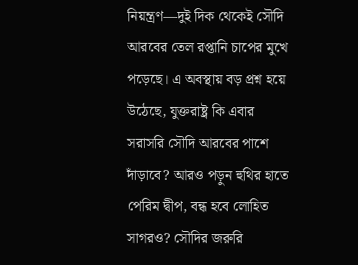নিয়ন্ত্রণ—দুই দিক থেকেই সৌদি আরবের তেল রপ্তানি চাপের মুখে পড়েছে। এ অবস্থায় বড় প্রশ্ন হয়ে উঠেছে, যুক্তরাষ্ট্র কি এবার সরাসরি সৌদি আরবের পাশে দাঁড়াবে? আরও পড়ুন হুথির হাতে পেরিম দ্বীপ, বন্ধ হবে লোহিত সাগরও? সৌদির জরুরি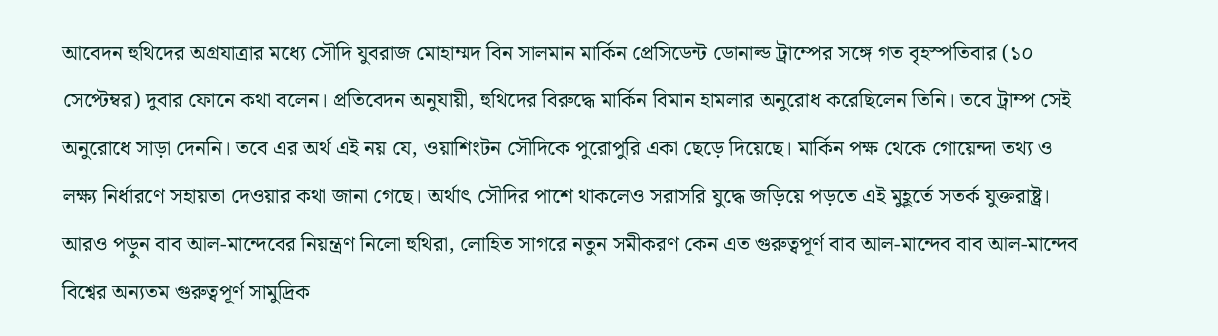আবেদন হুথিদের অগ্রযাত্রার মধ্যে সৌদি যুবরাজ মোহাম্মদ বিন সালমান মার্কিন প্রেসিডেন্ট ডোনাল্ড ট্রাম্পের সঙ্গে গত বৃহস্পতিবার (১০ সেপ্টেম্বর) দুবার ফোনে কথা বলেন। প্রতিবেদন অনুযায়ী, হুথিদের বিরুদ্ধে মার্কিন বিমান হামলার অনুরোধ করেছিলেন তিনি। তবে ট্রাম্প সেই অনুরোধে সাড়া দেননি। তবে এর অর্থ এই নয় যে, ওয়াশিংটন সৌদিকে পুরোপুরি একা ছেড়ে দিয়েছে। মার্কিন পক্ষ থেকে গোয়েন্দা তথ্য ও লক্ষ্য নির্ধারণে সহায়তা দেওয়ার কথা জানা গেছে। অর্থাৎ সৌদির পাশে থাকলেও সরাসরি যুদ্ধে জড়িয়ে পড়তে এই মুহূর্তে সতর্ক যুক্তরাষ্ট্র। আরও পড়ুন বাব আল-মান্দেবের নিয়ন্ত্রণ নিলো হুথিরা, লোহিত সাগরে নতুন সমীকরণ কেন এত গুরুত্বপূর্ণ বাব আল-মান্দেব বাব আল-মান্দেব বিশ্বের অন্যতম গুরুত্বপূর্ণ সামুদ্রিক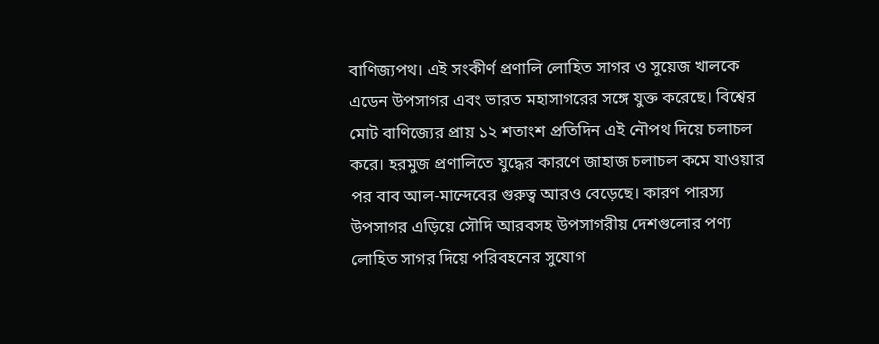বাণিজ্যপথ। এই সংকীর্ণ প্রণালি লোহিত সাগর ও সুয়েজ খালকে এডেন উপসাগর এবং ভারত মহাসাগরের সঙ্গে যুক্ত করেছে। বিশ্বের মোট বাণিজ্যের প্রায় ১২ শতাংশ প্রতিদিন এই নৌপথ দিয়ে চলাচল করে। হরমুজ প্রণালিতে যুদ্ধের কারণে জাহাজ চলাচল কমে যাওয়ার পর বাব আল-মান্দেবের গুরুত্ব আরও বেড়েছে। কারণ পারস্য উপসাগর এড়িয়ে সৌদি আরবসহ উপসাগরীয় দেশগুলোর পণ্য লোহিত সাগর দিয়ে পরিবহনের সুযোগ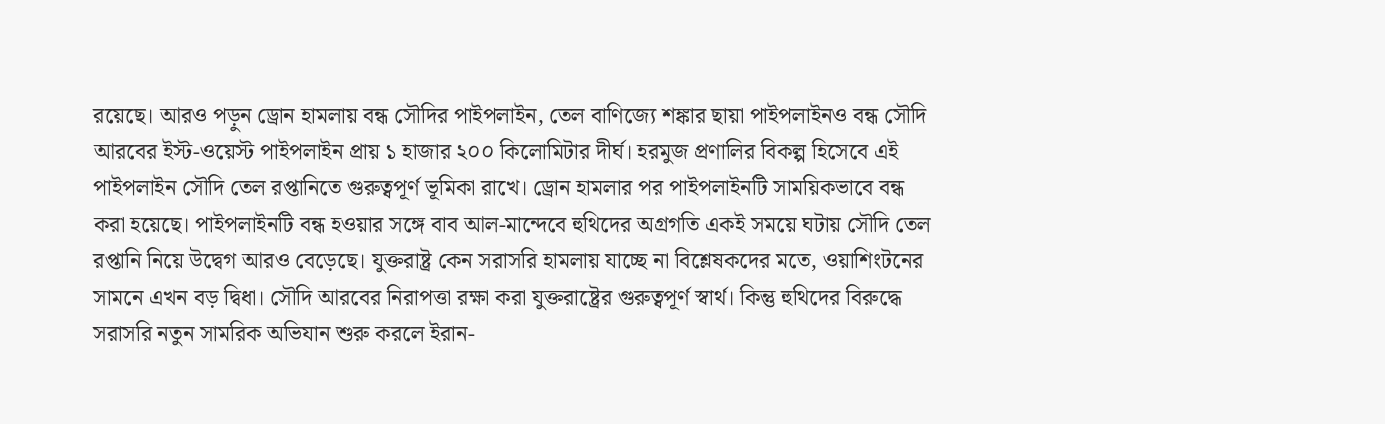রয়েছে। আরও পড়ুন ড্রোন হামলায় বন্ধ সৌদির পাইপলাইন, তেল বাণিজ্যে শঙ্কার ছায়া পাইপলাইনও বন্ধ সৌদি আরবের ইস্ট-ওয়েস্ট পাইপলাইন প্রায় ১ হাজার ২০০ কিলোমিটার দীর্ঘ। হরমুজ প্রণালির বিকল্প হিসেবে এই পাইপলাইন সৌদি তেল রপ্তানিতে গুরুত্বপূর্ণ ভূমিকা রাখে। ড্রোন হামলার পর পাইপলাইনটি সাময়িকভাবে বন্ধ করা হয়েছে। পাইপলাইনটি বন্ধ হওয়ার সঙ্গে বাব আল-মান্দেবে হুথিদের অগ্রগতি একই সময়ে ঘটায় সৌদি তেল রপ্তানি নিয়ে উদ্বেগ আরও বেড়েছে। যুক্তরাষ্ট্র কেন সরাসরি হামলায় যাচ্ছে না বিশ্লেষকদের মতে, ওয়াশিংটনের সামনে এখন বড় দ্বিধা। সৌদি আরবের নিরাপত্তা রক্ষা করা যুক্তরাষ্ট্রের গুরুত্বপূর্ণ স্বার্থ। কিন্তু হুথিদের বিরুদ্ধে সরাসরি নতুন সামরিক অভিযান শুরু করলে ইরান-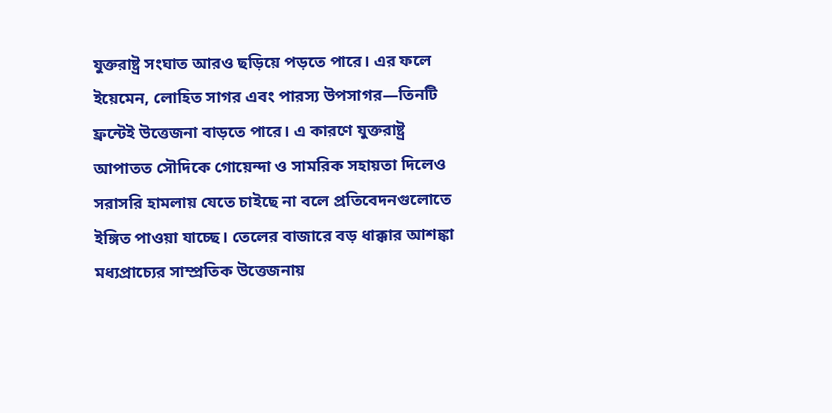যুক্তরাষ্ট্র সংঘাত আরও ছড়িয়ে পড়তে পারে। এর ফলে ইয়েমেন, লোহিত সাগর এবং পারস্য উপসাগর—তিনটি ফ্রন্টেই উত্তেজনা বাড়তে পারে। এ কারণে যুক্তরাষ্ট্র আপাতত সৌদিকে গোয়েন্দা ও সামরিক সহায়তা দিলেও সরাসরি হামলায় যেতে চাইছে না বলে প্রতিবেদনগুলোতে ইঙ্গিত পাওয়া যাচ্ছে। তেলের বাজারে বড় ধাক্কার আশঙ্কা মধ্যপ্রাচ্যের সাম্প্রতিক উত্তেজনায়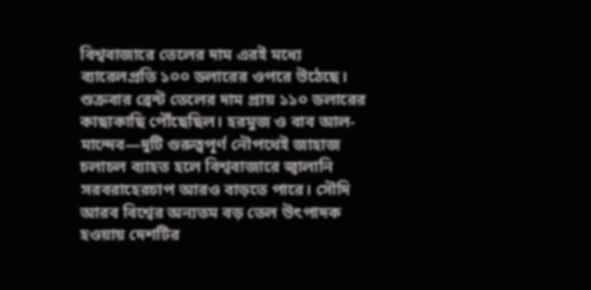বিশ্ববাজারে তেলের দাম এরই মধ্যে ব্যারেলপ্রতি ১০০ ডলারের ওপরে উঠেছে। শুক্রবার ব্রেন্ট তেলের দাম প্রায় ১১০ ডলারের কাছাকাছি পৌঁছেছিল। হরমুজ ও বাব আল-মান্দেব—দুটি গুরুত্বপূর্ণ নৌপথেই জাহাজ চলাচল ব্যাহত হলে বিশ্ববাজারে জ্বালানি সরবরাহেরচাপ আরও বাড়তে পারে। সৌদি আরব বিশ্বের অন্যতম বড় তেল উৎপাদক হওয়ায় দেশটির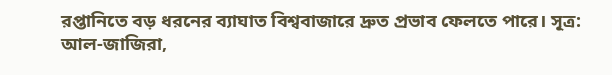রপ্তানিতে বড় ধরনের ব্যাঘাত বিশ্ববাজারে দ্রুত প্রভাব ফেলতে পারে। সূত্র: আল-জাজিরা,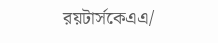রয়টার্সকেএএ/